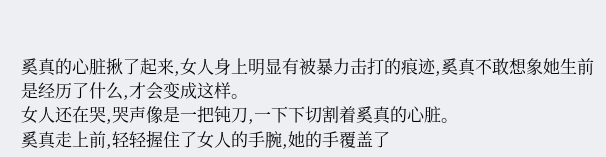奚真的心脏揪了起来,女人身上明显有被暴力击打的痕迹,奚真不敢想象她生前是经历了什么,才会变成这样。
女人还在哭,哭声像是一把钝刀,一下下切割着奚真的心脏。
奚真走上前,轻轻握住了女人的手腕,她的手覆盖了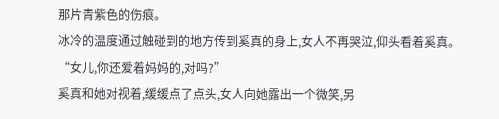那片青紫色的伤痕。
冰冷的温度通过触碰到的地方传到奚真的身上,女人不再哭泣,仰头看着奚真。
“女儿,你还爱着妈妈的,对吗?”
奚真和她对视着,缓缓点了点头,女人向她露出一个微笑,另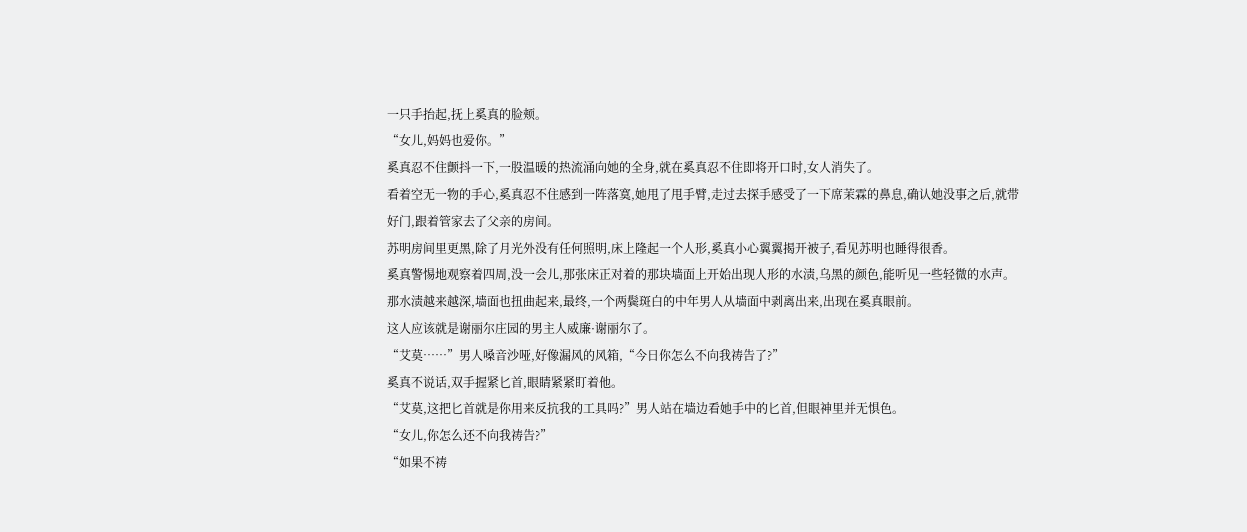一只手抬起,抚上奚真的脸颊。
“女儿,妈妈也爱你。”
奚真忍不住颤抖一下,一股温暖的热流涌向她的全身,就在奚真忍不住即将开口时,女人消失了。
看着空无一物的手心,奚真忍不住感到一阵落寞,她甩了甩手臂,走过去探手感受了一下席茉霖的鼻息,确认她没事之后,就带好门,跟着管家去了父亲的房间。
苏明房间里更黑,除了月光外没有任何照明,床上隆起一个人形,奚真小心翼翼揭开被子,看见苏明也睡得很香。
奚真警惕地观察着四周,没一会儿,那张床正对着的那块墙面上开始出现人形的水渍,乌黑的颜色,能听见一些轻微的水声。
那水渍越来越深,墙面也扭曲起来,最终,一个两鬓斑白的中年男人从墙面中剥离出来,出现在奚真眼前。
这人应该就是谢丽尔庄园的男主人威廉·谢丽尔了。
“艾莫……”男人嗓音沙哑,好像漏风的风箱,“今日你怎么不向我祷告了?”
奚真不说话,双手握紧匕首,眼睛紧紧盯着他。
“艾莫,这把匕首就是你用来反抗我的工具吗?”男人站在墙边看她手中的匕首,但眼神里并无惧色。
“女儿,你怎么还不向我祷告?”
“如果不祷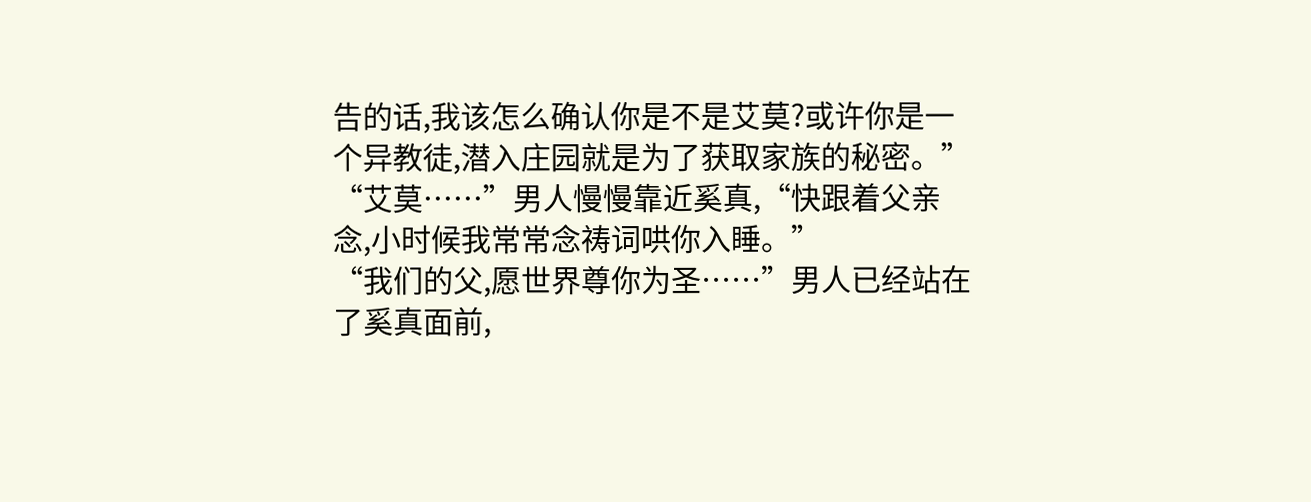告的话,我该怎么确认你是不是艾莫?或许你是一个异教徒,潜入庄园就是为了获取家族的秘密。”
“艾莫……”男人慢慢靠近奚真,“快跟着父亲念,小时候我常常念祷词哄你入睡。”
“我们的父,愿世界尊你为圣……”男人已经站在了奚真面前,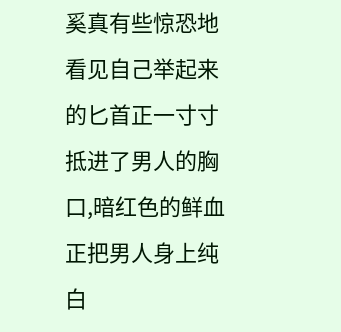奚真有些惊恐地看见自己举起来的匕首正一寸寸抵进了男人的胸口,暗红色的鲜血正把男人身上纯白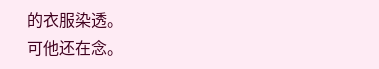的衣服染透。
可他还在念。